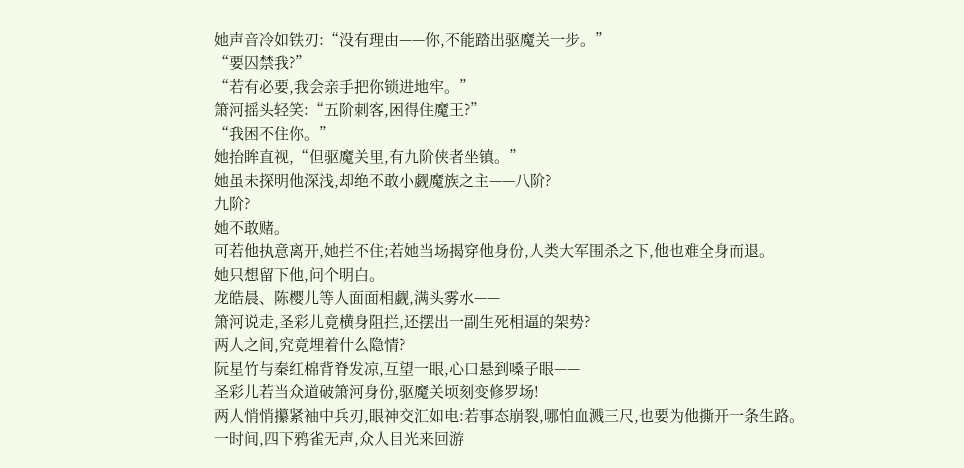她声音冷如铁刃:“没有理由——你,不能踏出驱魔关一步。”
“要囚禁我?”
“若有必要,我会亲手把你锁进地牢。”
箫河摇头轻笑:“五阶刺客,困得住魔王?”
“我困不住你。”
她抬眸直视,“但驱魔关里,有九阶侠者坐镇。”
她虽未探明他深浅,却绝不敢小觑魔族之主——八阶?
九阶?
她不敢赌。
可若他执意离开,她拦不住;若她当场揭穿他身份,人类大军围杀之下,他也难全身而退。
她只想留下他,问个明白。
龙皓晨、陈樱儿等人面面相觑,满头雾水——
箫河说走,圣彩儿竟横身阻拦,还摆出一副生死相逼的架势?
两人之间,究竟埋着什么隐情?
阮星竹与秦红棉背脊发凉,互望一眼,心口悬到嗓子眼——
圣彩儿若当众道破箫河身份,驱魔关顷刻变修罗场!
两人悄悄攥紧袖中兵刃,眼神交汇如电:若事态崩裂,哪怕血溅三尺,也要为他撕开一条生路。
一时间,四下鸦雀无声,众人目光来回游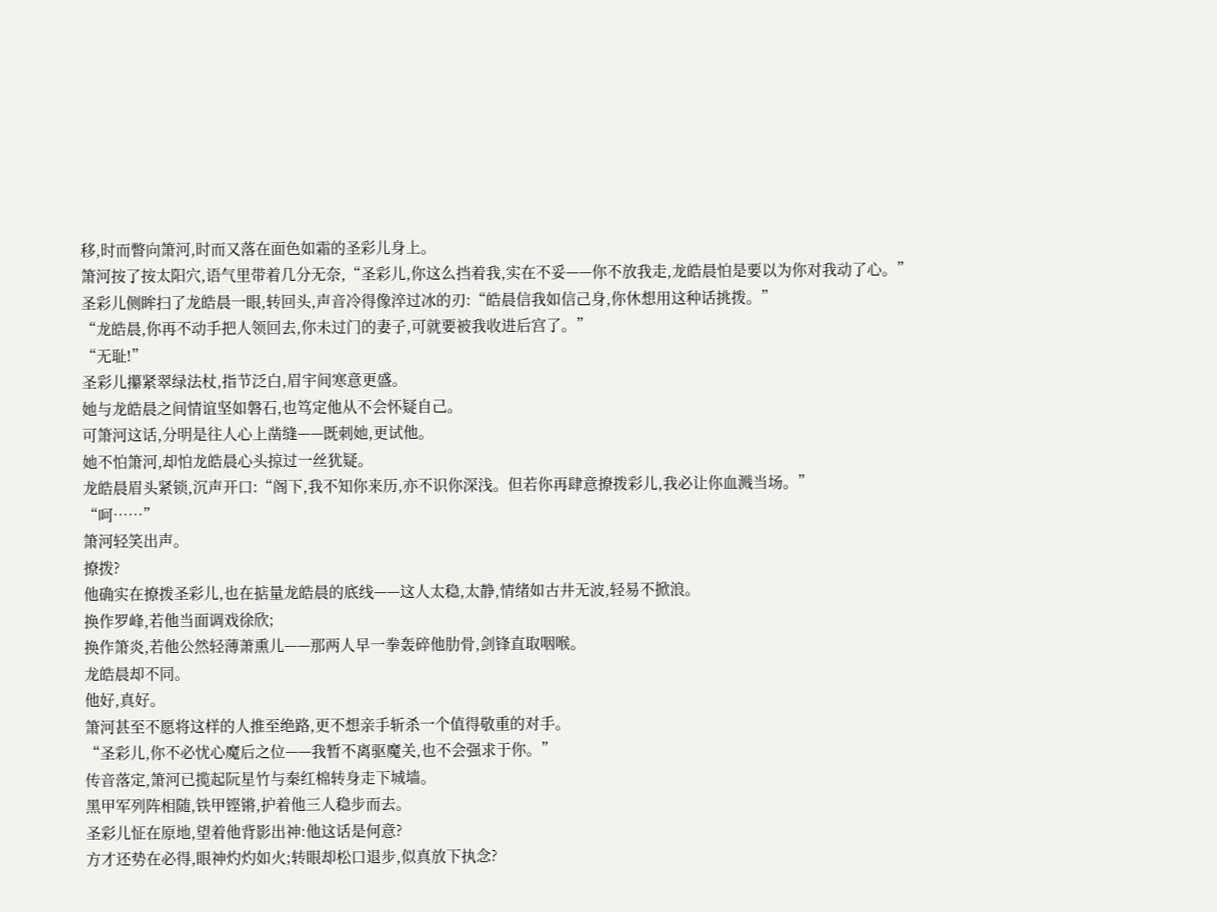移,时而瞥向箫河,时而又落在面色如霜的圣彩儿身上。
箫河按了按太阳穴,语气里带着几分无奈,“圣彩儿,你这么挡着我,实在不妥——你不放我走,龙皓晨怕是要以为你对我动了心。”
圣彩儿侧眸扫了龙皓晨一眼,转回头,声音冷得像淬过冰的刃:“皓晨信我如信己身,你休想用这种话挑拨。”
“龙皓晨,你再不动手把人领回去,你未过门的妻子,可就要被我收进后宫了。”
“无耻!”
圣彩儿攥紧翠绿法杖,指节泛白,眉宇间寒意更盛。
她与龙皓晨之间情谊坚如磐石,也笃定他从不会怀疑自己。
可箫河这话,分明是往人心上凿缝——既刺她,更试他。
她不怕箫河,却怕龙皓晨心头掠过一丝犹疑。
龙皓晨眉头紧锁,沉声开口:“阁下,我不知你来历,亦不识你深浅。但若你再肆意撩拨彩儿,我必让你血溅当场。”
“呵……”
箫河轻笑出声。
撩拨?
他确实在撩拨圣彩儿,也在掂量龙皓晨的底线——这人太稳,太静,情绪如古井无波,轻易不掀浪。
换作罗峰,若他当面调戏徐欣;
换作箫炎,若他公然轻薄萧熏儿——那两人早一拳轰碎他肋骨,剑锋直取咽喉。
龙皓晨却不同。
他好,真好。
箫河甚至不愿将这样的人推至绝路,更不想亲手斩杀一个值得敬重的对手。
“圣彩儿,你不必忧心魔后之位——我暂不离驱魔关,也不会强求于你。”
传音落定,箫河已揽起阮星竹与秦红棉转身走下城墙。
黑甲军列阵相随,铁甲铿锵,护着他三人稳步而去。
圣彩儿怔在原地,望着他背影出神:他这话是何意?
方才还势在必得,眼神灼灼如火;转眼却松口退步,似真放下执念?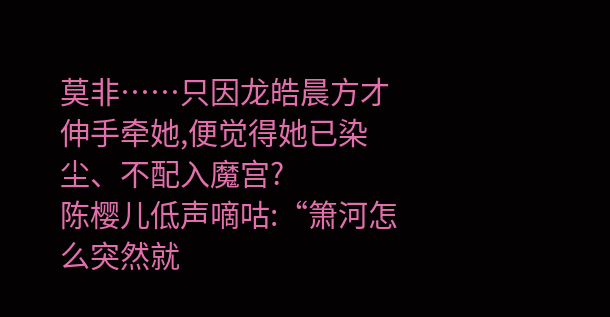莫非……只因龙皓晨方才伸手牵她,便觉得她已染尘、不配入魔宫?
陈樱儿低声嘀咕:“箫河怎么突然就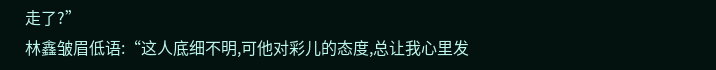走了?”
林鑫皱眉低语:“这人底细不明,可他对彩儿的态度,总让我心里发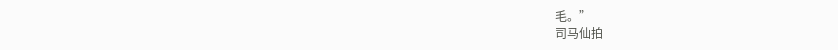毛。”
司马仙拍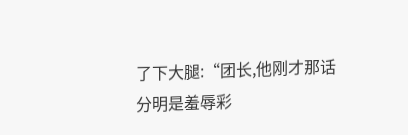了下大腿:“团长,他刚才那话分明是羞辱彩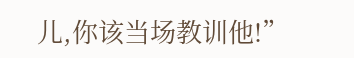儿,你该当场教训他!”